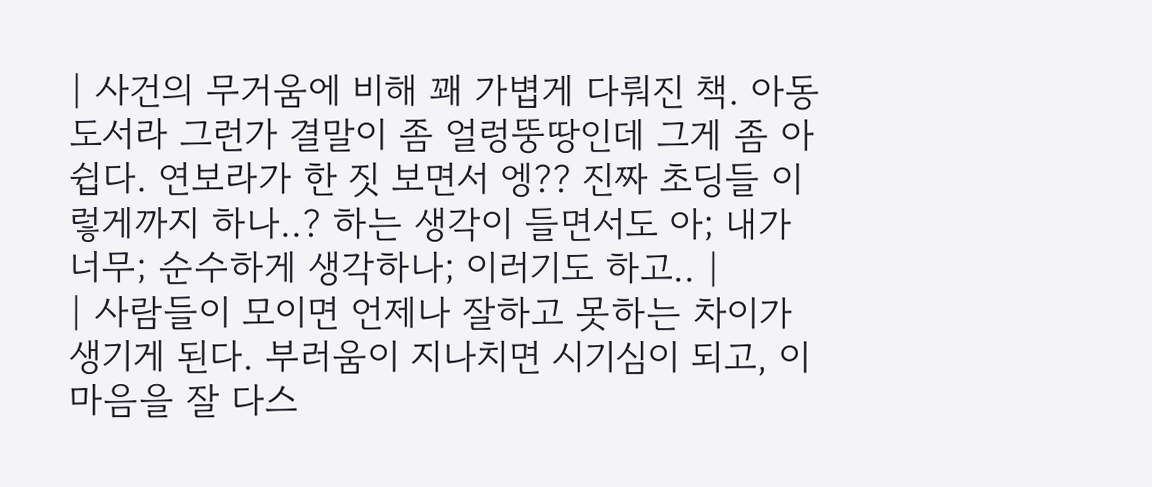| 사건의 무거움에 비해 꽤 가볍게 다뤄진 책. 아동 도서라 그런가 결말이 좀 얼렁뚱땅인데 그게 좀 아쉽다. 연보라가 한 짓 보면서 엥?? 진짜 초딩들 이렇게까지 하나..? 하는 생각이 들면서도 아; 내가 너무; 순수하게 생각하나; 이러기도 하고.. |
| 사람들이 모이면 언제나 잘하고 못하는 차이가 생기게 된다. 부러움이 지나치면 시기심이 되고, 이 마음을 잘 다스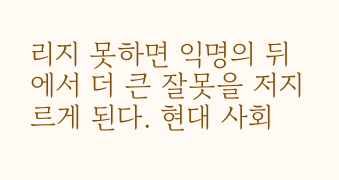리지 못하면 익명의 뒤에서 더 큰 잘못을 저지르게 된다. 현대 사회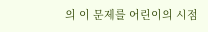의 이 문제를 어린이의 시점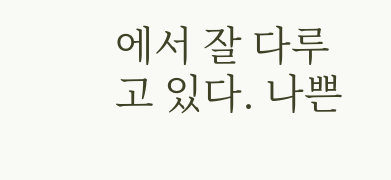에서 잘 다루고 있다. 나쁜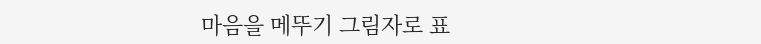마음을 메뚜기 그림자로 표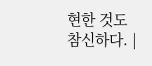현한 것도 참신하다. |